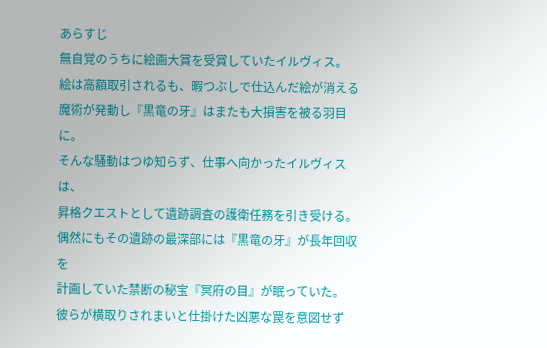あらすじ
無自覚のうちに絵画大賞を受賞していたイルヴィス。
絵は高額取引されるも、暇つぶしで仕込んだ絵が消える
魔術が発動し『黒竜の牙』はまたも大損害を被る羽目に。
そんな騒動はつゆ知らず、仕事へ向かったイルヴィスは、
昇格クエストとして遺跡調査の護衛任務を引き受ける。
偶然にもその遺跡の最深部には『黒竜の牙』が長年回収を
計画していた禁断の秘宝『冥府の目』が眠っていた。
彼らが横取りされまいと仕掛けた凶悪な罠を意図せず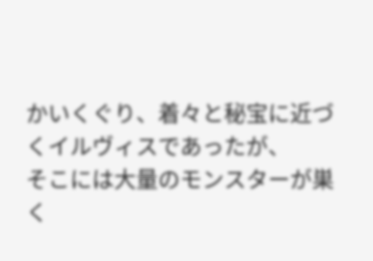かいくぐり、着々と秘宝に近づくイルヴィスであったが、
そこには大量のモンスターが巣く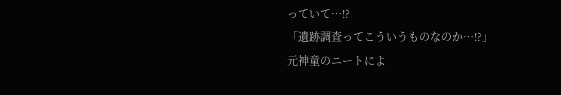っていて…!?
「遺跡調査ってこういうものなのか…!?」
元神童のニートによ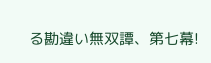る勘違い無双譚、第七幕!